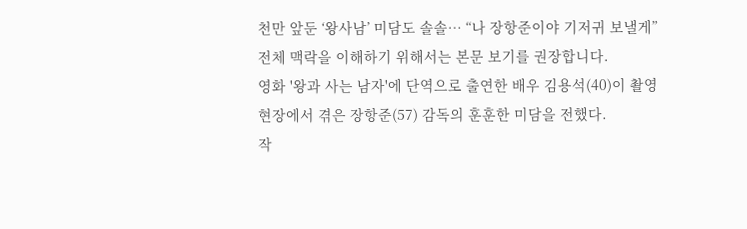천만 앞둔 ‘왕사남’ 미담도 솔솔… “나 장항준이야 기저귀 보낼게”
전체 맥락을 이해하기 위해서는 본문 보기를 권장합니다.
영화 '왕과 사는 남자'에 단역으로 출연한 배우 김용석(40)이 촬영 현장에서 겪은 장항준(57) 감독의 훈훈한 미담을 전했다.
작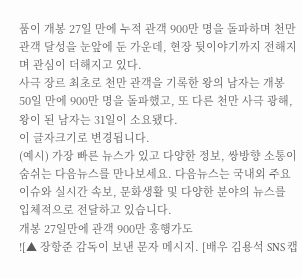품이 개봉 27일 만에 누적 관객 900만 명을 돌파하며 천만 관객 달성을 눈앞에 둔 가운데, 현장 뒷이야기까지 전해지며 관심이 더해지고 있다.
사극 장르 최초로 천만 관객을 기록한 왕의 남자는 개봉 50일 만에 900만 명을 돌파했고, 또 다른 천만 사극 광해, 왕이 된 남자는 31일이 소요됐다.
이 글자크기로 변경됩니다.
(예시) 가장 빠른 뉴스가 있고 다양한 정보, 쌍방향 소통이 숨쉬는 다음뉴스를 만나보세요. 다음뉴스는 국내외 주요이슈와 실시간 속보, 문화생활 및 다양한 분야의 뉴스를 입체적으로 전달하고 있습니다.
개봉 27일만에 관객 900만 흥행가도
![▲ 장항준 감독이 보낸 문자 메시지. [배우 김용석 SNS 캡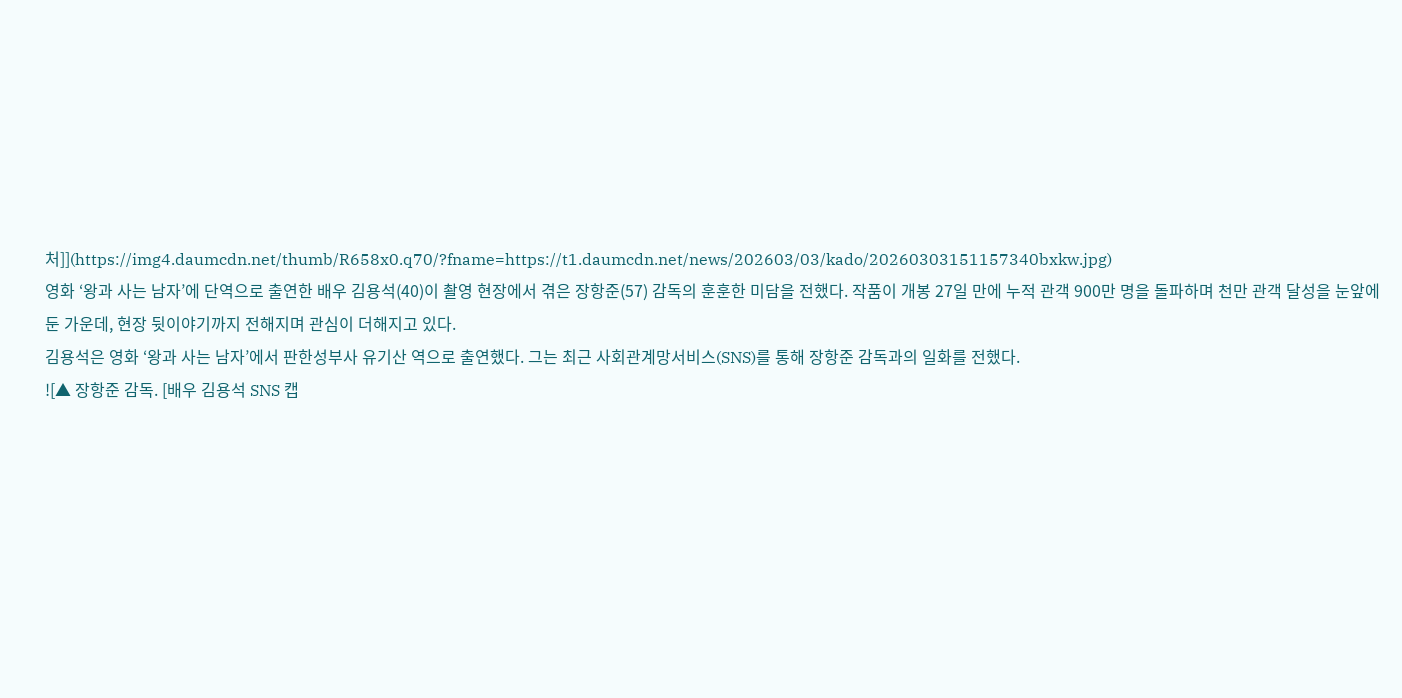처]](https://img4.daumcdn.net/thumb/R658x0.q70/?fname=https://t1.daumcdn.net/news/202603/03/kado/20260303151157340bxkw.jpg)
영화 ‘왕과 사는 남자’에 단역으로 출연한 배우 김용석(40)이 촬영 현장에서 겪은 장항준(57) 감독의 훈훈한 미담을 전했다. 작품이 개봉 27일 만에 누적 관객 900만 명을 돌파하며 천만 관객 달성을 눈앞에 둔 가운데, 현장 뒷이야기까지 전해지며 관심이 더해지고 있다.
김용석은 영화 ‘왕과 사는 남자’에서 판한성부사 유기산 역으로 출연했다. 그는 최근 사회관계망서비스(SNS)를 통해 장항준 감독과의 일화를 전했다.
![▲ 장항준 감독. [배우 김용석 SNS 캡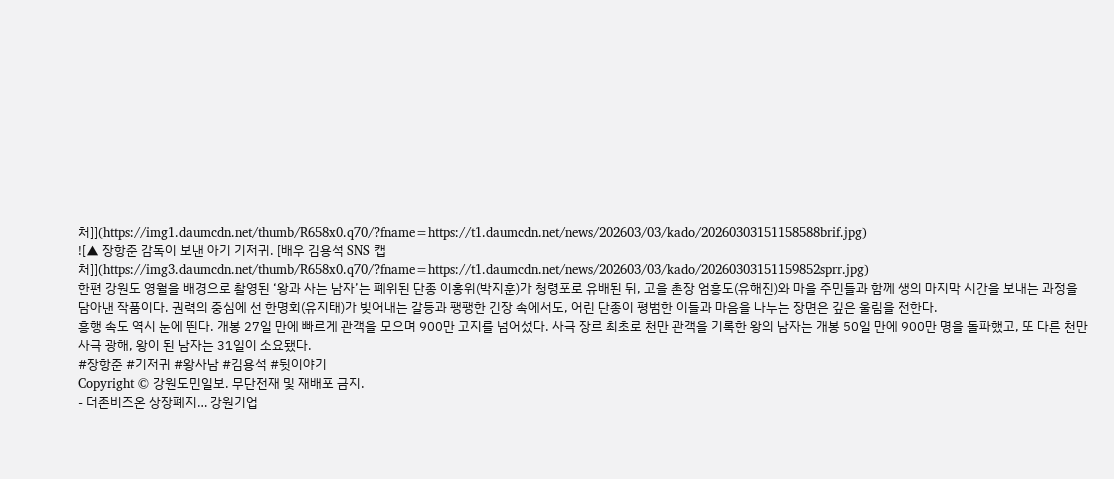처]](https://img1.daumcdn.net/thumb/R658x0.q70/?fname=https://t1.daumcdn.net/news/202603/03/kado/20260303151158588brif.jpg)
![▲ 장항준 감독이 보낸 아기 기저귀. [배우 김용석 SNS 캡처]](https://img3.daumcdn.net/thumb/R658x0.q70/?fname=https://t1.daumcdn.net/news/202603/03/kado/20260303151159852sprr.jpg)
한편 강원도 영월을 배경으로 촬영된 ‘왕과 사는 남자’는 폐위된 단종 이홍위(박지훈)가 청령포로 유배된 뒤, 고을 촌장 엄흥도(유해진)와 마을 주민들과 함께 생의 마지막 시간을 보내는 과정을 담아낸 작품이다. 권력의 중심에 선 한명회(유지태)가 빚어내는 갈등과 팽팽한 긴장 속에서도, 어린 단종이 평범한 이들과 마음을 나누는 장면은 깊은 울림을 전한다.
흥행 속도 역시 눈에 띈다. 개봉 27일 만에 빠르게 관객을 모으며 900만 고지를 넘어섰다. 사극 장르 최초로 천만 관객을 기록한 왕의 남자는 개봉 50일 만에 900만 명을 돌파했고, 또 다른 천만 사극 광해, 왕이 된 남자는 31일이 소요됐다.
#장항준 #기저귀 #왕사남 #김용석 #뒷이야기
Copyright © 강원도민일보. 무단전재 및 재배포 금지.
- 더존비즈온 상장폐지… 강원기업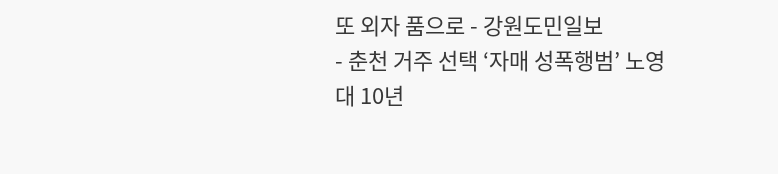또 외자 품으로 - 강원도민일보
- 춘천 거주 선택 ‘자매 성폭행범’ 노영대 10년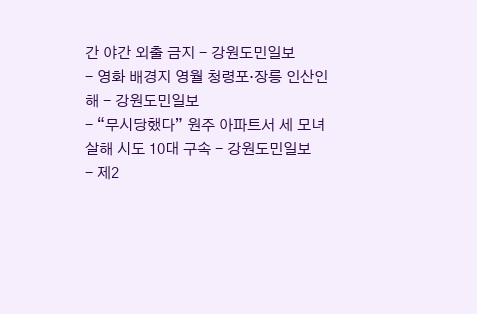간 야간 외출 금지 - 강원도민일보
- 영화 배경지 영월 청령포·장릉 인산인해 - 강원도민일보
- “무시당했다” 원주 아파트서 세 모녀 살해 시도 10대 구속 - 강원도민일보
- 제2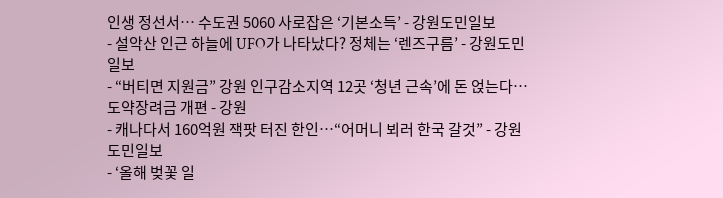인생 정선서… 수도권 5060 사로잡은 ‘기본소득’ - 강원도민일보
- 설악산 인근 하늘에 UFO가 나타났다? 정체는 ‘렌즈구름’ - 강원도민일보
- “버티면 지원금” 강원 인구감소지역 12곳 ‘청년 근속’에 돈 얹는다…도약장려금 개편 - 강원
- 캐나다서 160억원 잭팟 터진 한인…“어머니 뵈러 한국 갈것” - 강원도민일보
- ‘올해 벚꽃 일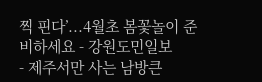찍 핀다’...4월초 봄꽃놀이 준비하세요 - 강원도민일보
- 제주서만 사는 남방큰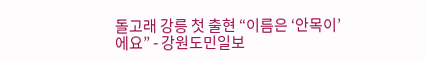돌고래 강릉 첫 출현 “이름은 ‘안목이’에요” - 강원도민일보